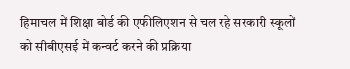हिमाचल में शिक्षा बोर्ड की एफीलिएशन से चल रहे सरकारी स्कूलों को सीबीएसई में कन्वर्ट करने की प्रक्रिया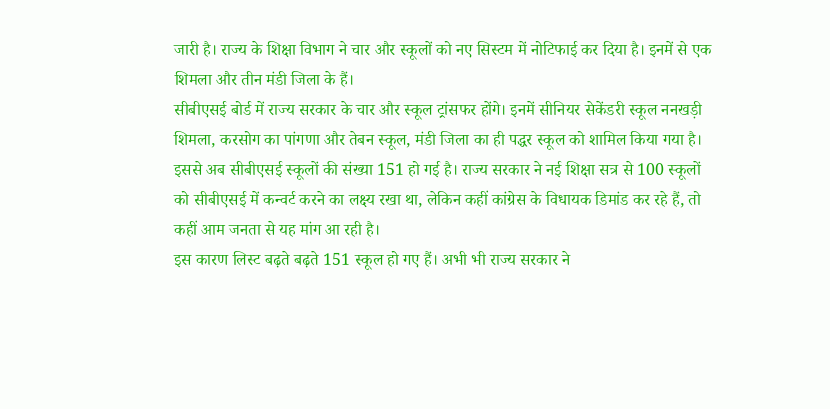जारी है। राज्य के शिक्षा विभाग ने चार और स्कूलों को नए सिस्टम में नोटिफाई कर दिया है। इनमें से एक शिमला और तीन मंडी जिला के हैं।
सीबीएसई बोर्ड में राज्य सरकार के चार और स्कूल ट्रांसफर होंगे। इनमें सीनियर सेकेंडरी स्कूल ननखड़ी शिमला, करसोग का पांगणा और तेबन स्कूल, मंडी जिला का ही पद्धर स्कूल को शामिल किया गया है।
इससे अब सीबीएसई स्कूलों की संख्या 151 हो गई है। राज्य सरकार ने नई शिक्षा सत्र से 100 स्कूलों को सीबीएसई में कन्वर्ट करने का लक्ष्य रखा था, लेकिन कहीं कांग्रेस के विधायक डिमांड कर रहे हैं, तो कहीं आम जनता से यह मांग आ रही है।
इस कारण लिस्ट बढ़ते बढ़ते 151 स्कूल हो गए हैं। अभी भी राज्य सरकार ने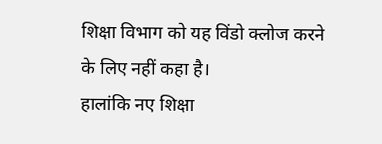शिक्षा विभाग को यह विंडो क्लोज करने के लिए नहीं कहा है।
हालांकि नए शिक्षा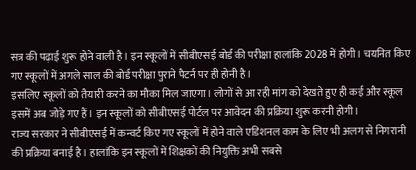सत्र की पढ़ाई शुरू होने वाली है। इन स्कूलों में सीबीएसई बोर्ड की परीक्षा हालांकि 2028 में होगी। चयनित किए गए स्कूलों में अगले साल की बोर्ड परीक्षा पुराने पैटर्न पर ही होनी है।
इसलिए स्कूलों को तैयारी करने का मौका मिल जाएगा। लोगों से आ रही मांग को देखते हुए ही कई और स्कूल इसमें अब जोड़े गए हैं। इन स्कूलों को सीबीएसई पोर्टल पर आवेदन की प्रक्रिया शुरू करनी होगी।
राज्य सरकार ने सीबीएसई में कन्वर्ट किए गए स्कूलों में होने वाले एडिशनल काम के लिए भी अलग से निगरानी की प्रक्रिया बनाई है। हालांकि इन स्कूलों में शिक्षकों की नियुक्ति अभी सबसे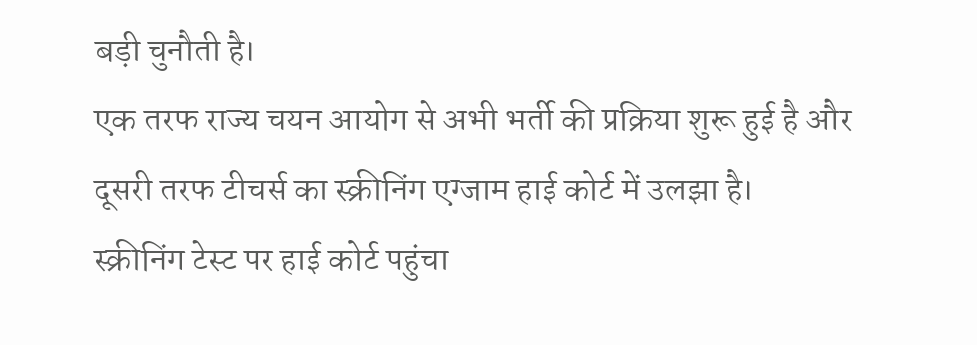बड़ी चुनौती है।
एक तरफ राज्य चयन आयोग से अभी भर्ती की प्रक्रिया शुरू हुई है और दूसरी तरफ टीचर्स का स्क्रीनिंग एग्जाम हाई कोर्ट में उलझा है।
स्क्रीनिंग टेस्ट पर हाई कोर्ट पहुंचा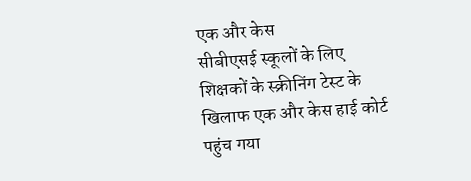एक और केस
सीबीएसई स्कूलों के लिए शिक्षकों के स्क्रीनिंग टेस्ट के खिलाफ एक और केस हाई कोर्ट पहुंच गया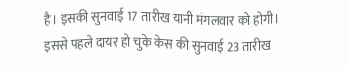है। इसकी सुनवाई 17 तारीख यानी मंगलवार को होगी।
इससे पहले दायर हो चुके केस की सुनवाई 23 तारीख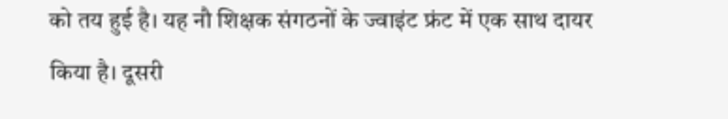को तय हुई है। यह नौ शिक्षक संगठनों के ज्वाइंट फ्रंट में एक साथ दायर किया है। दूसरी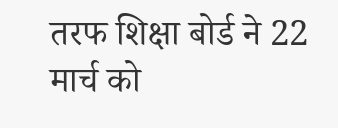तरफ शिक्षा बोर्ड ने 22 मार्च को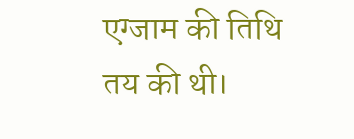एग्जाम की तिथि तय की थी।